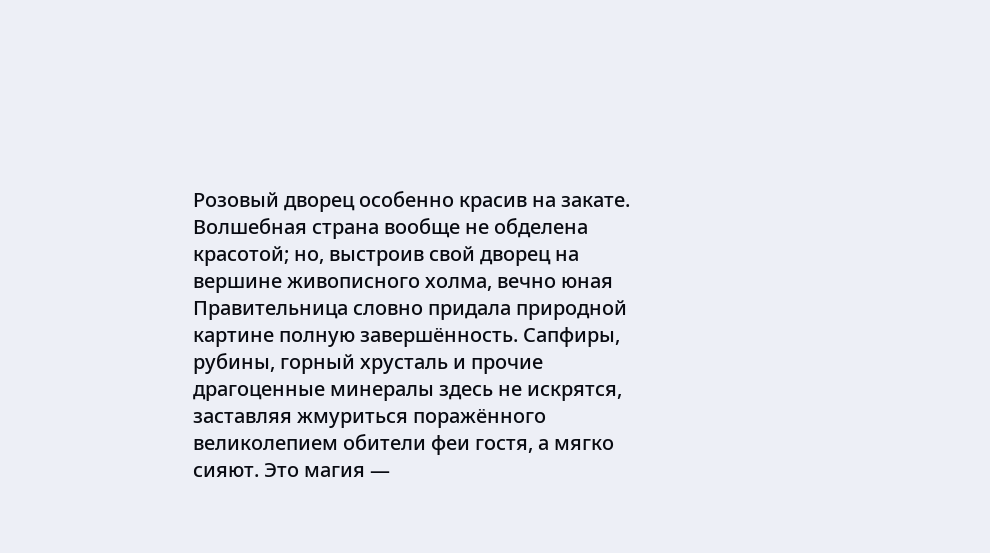Розовый дворец особенно красив на закате. Волшебная страна вообще не обделена красотой; но, выстроив свой дворец на вершине живописного холма, вечно юная Правительница словно придала природной картине полную завершённость. Сапфиры, рубины, горный хрусталь и прочие драгоценные минералы здесь не искрятся, заставляя жмуриться поражённого великолепием обители феи гостя, а мягко сияют. Это магия —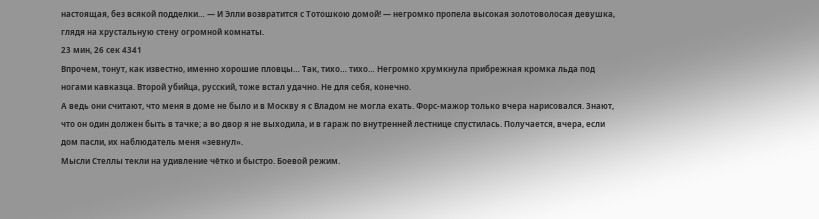настоящая, без всякой подделки… — И Элли возвратится с Тотошкою домой! — негромко пропела высокая золотоволосая девушка, глядя на хрустальную стену огромной комнаты.
23 мин, 26 сек 4341
Впрочем, тонут, как известно, именно хорошие пловцы… Так, тихо… тихо… Негромко хрумкнула прибрежная кромка льда под ногами кавказца. Второй убийца, русский, тоже встал удачно. Не для себя, конечно.
А ведь они считают, что меня в доме не было и в Москву я с Владом не могла ехать. Форс-мажор только вчера нарисовался. Знают, что он один должен быть в тачке; а во двор я не выходила, и в гараж по внутренней лестнице спустилась. Получается, вчера, если дом пасли, их наблюдатель меня «зевнул».
Мысли Стеллы текли на удивление чётко и быстро. Боевой режим.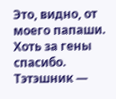Это, видно, от моего папаши. Хоть за гены спасибо.
Тэтэшник —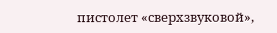пистолет «сверхзвуковой»,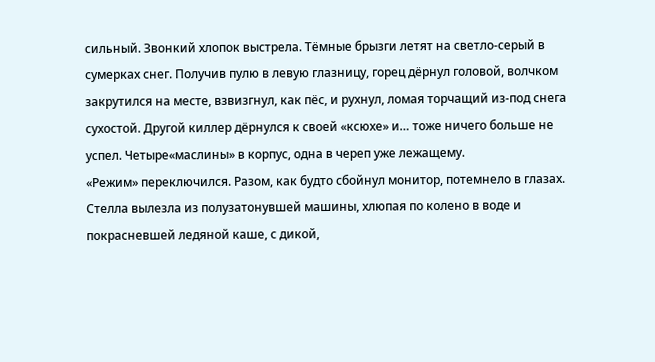сильный. Звонкий хлопок выстрела. Тёмные брызги летят на светло-серый в сумерках снег. Получив пулю в левую глазницу, горец дёрнул головой, волчком закрутился на месте, взвизгнул, как пёс, и рухнул, ломая торчащий из-под снега сухостой. Другой киллер дёрнулся к своей «ксюхе» и… тоже ничего больше не успел. Четыре«маслины» в корпус, одна в череп уже лежащему.
«Режим» переключился. Разом, как будто сбойнул монитор, потемнело в глазах.
Стелла вылезла из полузатонувшей машины, хлюпая по колено в воде и покрасневшей ледяной каше, с дикой,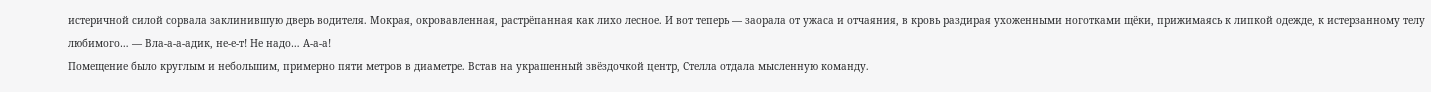истеричной силой сорвала заклинившую дверь водителя. Мокрая, окровавленная, растрёпанная как лихо лесное. И вот теперь — заорала от ужаса и отчаяния, в кровь раздирая ухоженными ноготками щёки, прижимаясь к липкой одежде, к истерзанному телу любимого… — Вла-а-а-адик, не-е-т! Не надо… А-а-а!
Помещение было круглым и небольшим, примерно пяти метров в диаметре. Встав на украшенный звёздочкой центр, Стелла отдала мысленную команду.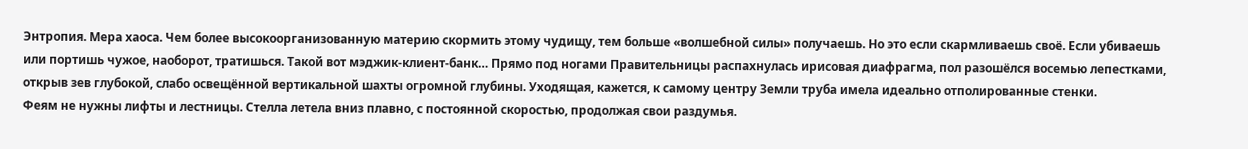Энтропия. Мера хаоса. Чем более высокоорганизованную материю скормить этому чудищу, тем больше «волшебной силы» получаешь. Но это если скармливаешь своё. Если убиваешь или портишь чужое, наоборот, тратишься. Такой вот мэджик-клиент-банк… Прямо под ногами Правительницы распахнулась ирисовая диафрагма, пол разошёлся восемью лепестками, открыв зев глубокой, слабо освещённой вертикальной шахты огромной глубины. Уходящая, кажется, к самому центру Земли труба имела идеально отполированные стенки.
Феям не нужны лифты и лестницы. Стелла летела вниз плавно, с постоянной скоростью, продолжая свои раздумья.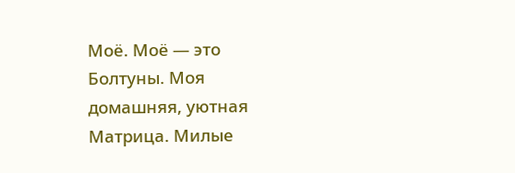Моё. Моё — это Болтуны. Моя домашняя, уютная Матрица. Милые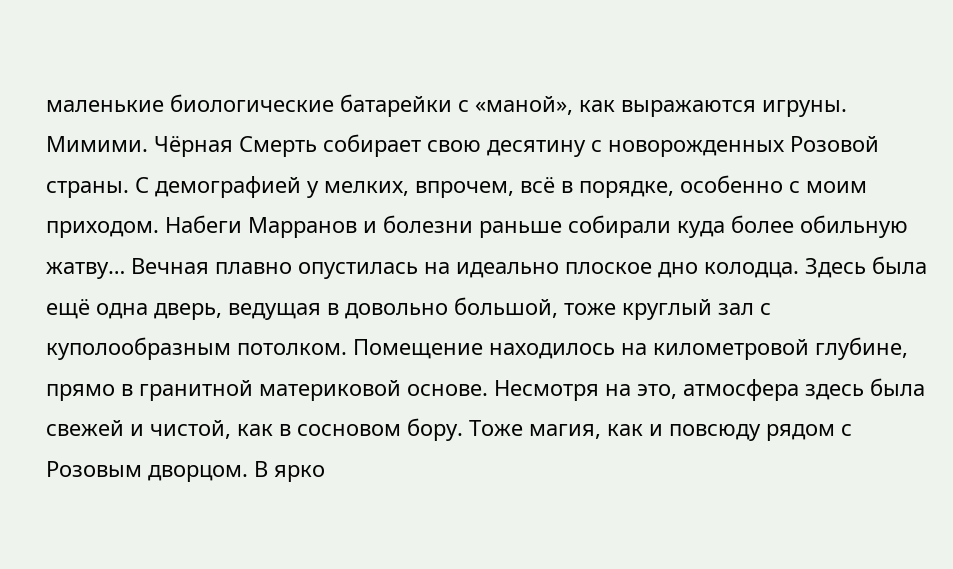маленькие биологические батарейки с «маной», как выражаются игруны. Мимими. Чёрная Смерть собирает свою десятину с новорожденных Розовой страны. С демографией у мелких, впрочем, всё в порядке, особенно с моим приходом. Набеги Марранов и болезни раньше собирали куда более обильную жатву… Вечная плавно опустилась на идеально плоское дно колодца. Здесь была ещё одна дверь, ведущая в довольно большой, тоже круглый зал с куполообразным потолком. Помещение находилось на километровой глубине, прямо в гранитной материковой основе. Несмотря на это, атмосфера здесь была свежей и чистой, как в сосновом бору. Тоже магия, как и повсюду рядом с Розовым дворцом. В ярко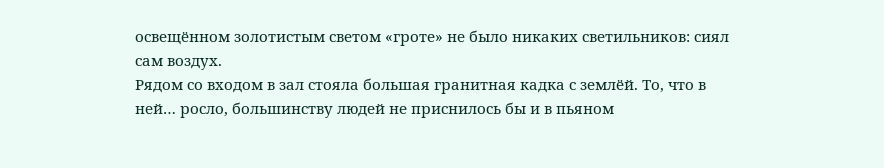освещённом золотистым светом «гроте» не было никаких светильников: сиял сам воздух.
Рядом со входом в зал стояла большая гранитная кадка с землёй. То, что в ней… росло, большинству людей не приснилось бы и в пьяном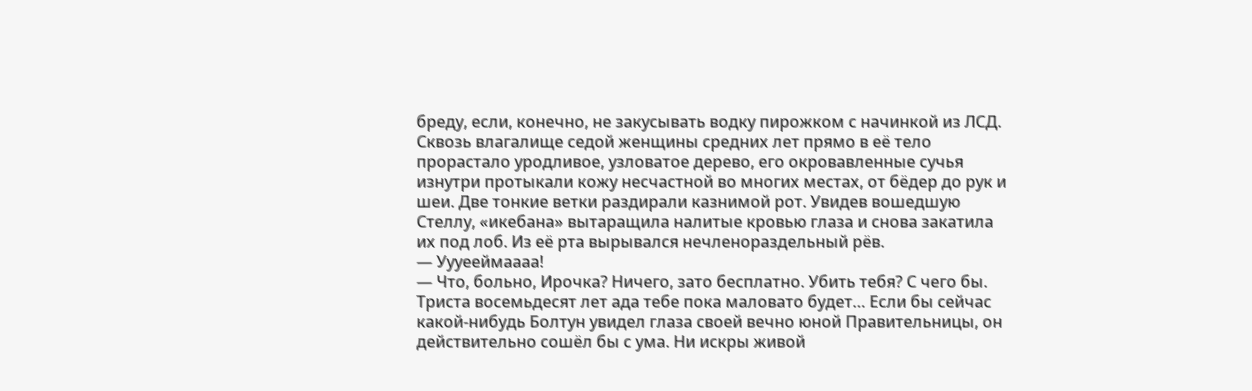бреду, если, конечно, не закусывать водку пирожком с начинкой из ЛСД. Сквозь влагалище седой женщины средних лет прямо в её тело прорастало уродливое, узловатое дерево, его окровавленные сучья изнутри протыкали кожу несчастной во многих местах, от бёдер до рук и шеи. Две тонкие ветки раздирали казнимой рот. Увидев вошедшую Стеллу, «икебана» вытаращила налитые кровью глаза и снова закатила их под лоб. Из её рта вырывался нечленораздельный рёв.
— Уууееймаааа!
— Что, больно, Ирочка? Ничего, зато бесплатно. Убить тебя? С чего бы. Триста восемьдесят лет ада тебе пока маловато будет… Если бы сейчас какой-нибудь Болтун увидел глаза своей вечно юной Правительницы, он действительно сошёл бы с ума. Ни искры живой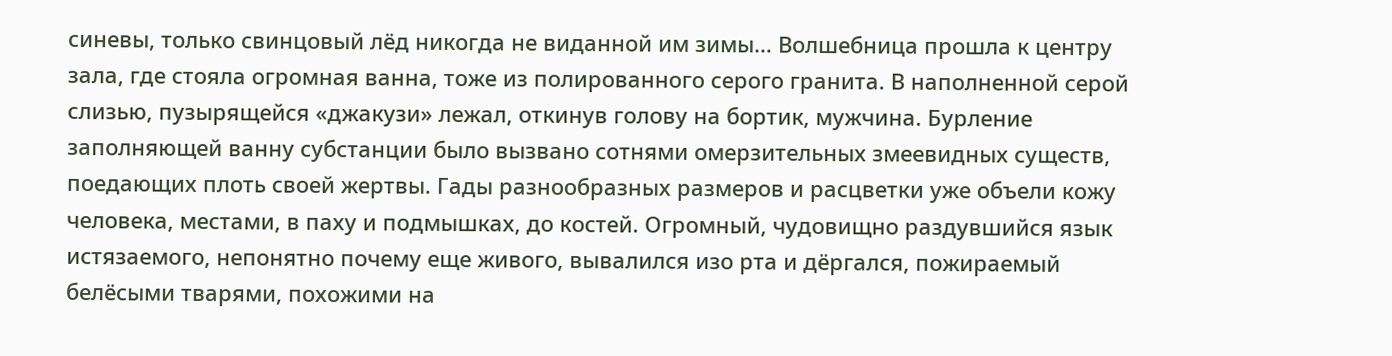синевы, только свинцовый лёд никогда не виданной им зимы… Волшебница прошла к центру зала, где стояла огромная ванна, тоже из полированного серого гранита. В наполненной серой слизью, пузырящейся «джакузи» лежал, откинув голову на бортик, мужчина. Бурление заполняющей ванну субстанции было вызвано сотнями омерзительных змеевидных существ, поедающих плоть своей жертвы. Гады разнообразных размеров и расцветки уже объели кожу человека, местами, в паху и подмышках, до костей. Огромный, чудовищно раздувшийся язык истязаемого, непонятно почему еще живого, вывалился изо рта и дёргался, пожираемый белёсыми тварями, похожими на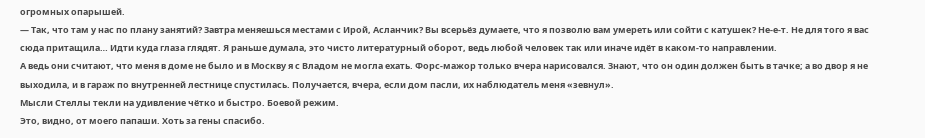огромных опарышей.
— Так, что там у нас по плану занятий? Завтра меняешься местами с Ирой, Асланчик? Вы всерьёз думаете, что я позволю вам умереть или сойти с катушек? Не-е-т. Не для того я вас сюда притащила… Идти куда глаза глядят. Я раньше думала, это чисто литературный оборот, ведь любой человек так или иначе идёт в каком-то направлении.
А ведь они считают, что меня в доме не было и в Москву я с Владом не могла ехать. Форс-мажор только вчера нарисовался. Знают, что он один должен быть в тачке; а во двор я не выходила, и в гараж по внутренней лестнице спустилась. Получается, вчера, если дом пасли, их наблюдатель меня «зевнул».
Мысли Стеллы текли на удивление чётко и быстро. Боевой режим.
Это, видно, от моего папаши. Хоть за гены спасибо.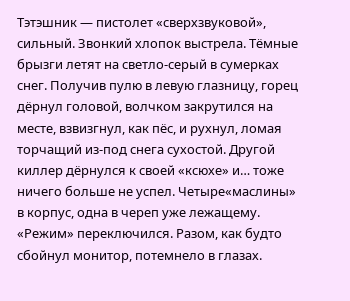Тэтэшник — пистолет «сверхзвуковой», сильный. Звонкий хлопок выстрела. Тёмные брызги летят на светло-серый в сумерках снег. Получив пулю в левую глазницу, горец дёрнул головой, волчком закрутился на месте, взвизгнул, как пёс, и рухнул, ломая торчащий из-под снега сухостой. Другой киллер дёрнулся к своей «ксюхе» и… тоже ничего больше не успел. Четыре«маслины» в корпус, одна в череп уже лежащему.
«Режим» переключился. Разом, как будто сбойнул монитор, потемнело в глазах.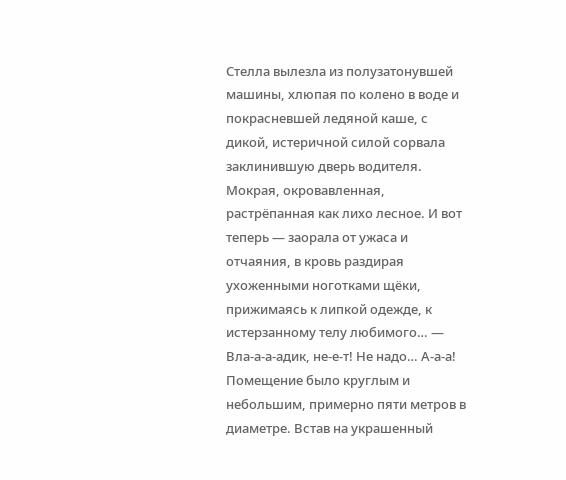Стелла вылезла из полузатонувшей машины, хлюпая по колено в воде и покрасневшей ледяной каше, с дикой, истеричной силой сорвала заклинившую дверь водителя. Мокрая, окровавленная, растрёпанная как лихо лесное. И вот теперь — заорала от ужаса и отчаяния, в кровь раздирая ухоженными ноготками щёки, прижимаясь к липкой одежде, к истерзанному телу любимого… — Вла-а-а-адик, не-е-т! Не надо… А-а-а!
Помещение было круглым и небольшим, примерно пяти метров в диаметре. Встав на украшенный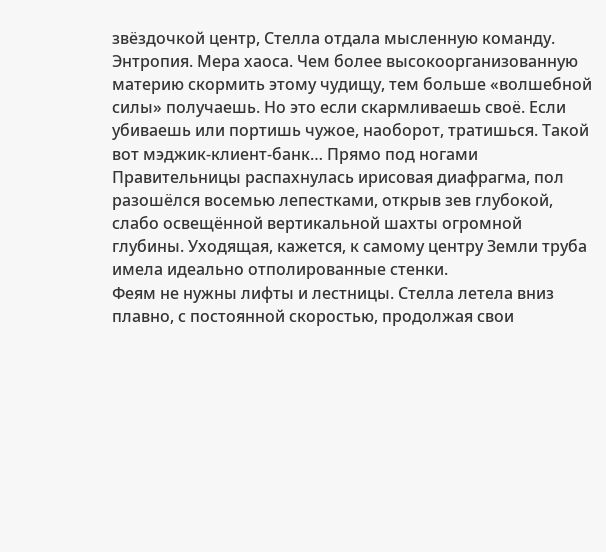звёздочкой центр, Стелла отдала мысленную команду.
Энтропия. Мера хаоса. Чем более высокоорганизованную материю скормить этому чудищу, тем больше «волшебной силы» получаешь. Но это если скармливаешь своё. Если убиваешь или портишь чужое, наоборот, тратишься. Такой вот мэджик-клиент-банк… Прямо под ногами Правительницы распахнулась ирисовая диафрагма, пол разошёлся восемью лепестками, открыв зев глубокой, слабо освещённой вертикальной шахты огромной глубины. Уходящая, кажется, к самому центру Земли труба имела идеально отполированные стенки.
Феям не нужны лифты и лестницы. Стелла летела вниз плавно, с постоянной скоростью, продолжая свои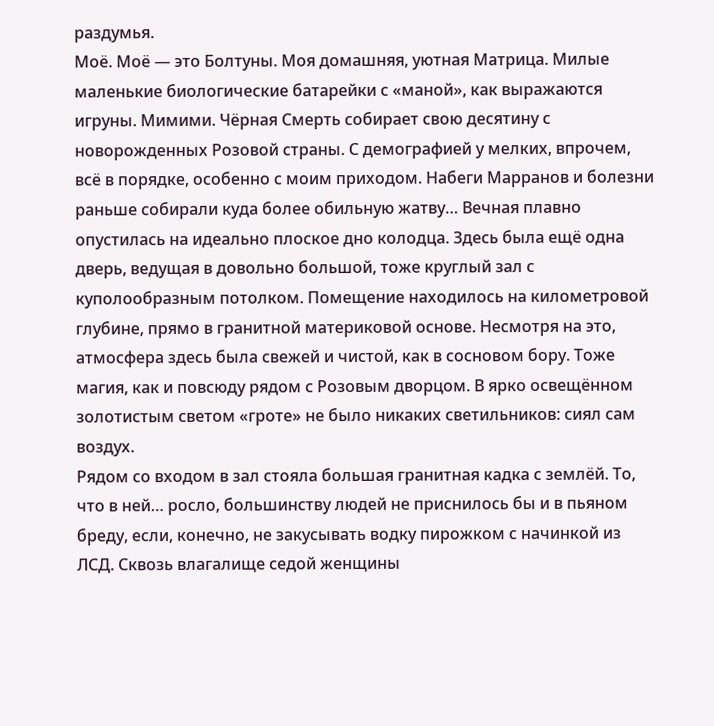раздумья.
Моё. Моё — это Болтуны. Моя домашняя, уютная Матрица. Милые маленькие биологические батарейки с «маной», как выражаются игруны. Мимими. Чёрная Смерть собирает свою десятину с новорожденных Розовой страны. С демографией у мелких, впрочем, всё в порядке, особенно с моим приходом. Набеги Марранов и болезни раньше собирали куда более обильную жатву… Вечная плавно опустилась на идеально плоское дно колодца. Здесь была ещё одна дверь, ведущая в довольно большой, тоже круглый зал с куполообразным потолком. Помещение находилось на километровой глубине, прямо в гранитной материковой основе. Несмотря на это, атмосфера здесь была свежей и чистой, как в сосновом бору. Тоже магия, как и повсюду рядом с Розовым дворцом. В ярко освещённом золотистым светом «гроте» не было никаких светильников: сиял сам воздух.
Рядом со входом в зал стояла большая гранитная кадка с землёй. То, что в ней… росло, большинству людей не приснилось бы и в пьяном бреду, если, конечно, не закусывать водку пирожком с начинкой из ЛСД. Сквозь влагалище седой женщины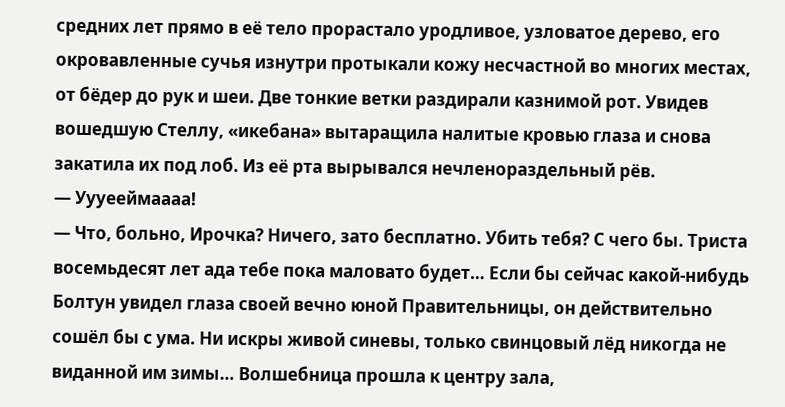средних лет прямо в её тело прорастало уродливое, узловатое дерево, его окровавленные сучья изнутри протыкали кожу несчастной во многих местах, от бёдер до рук и шеи. Две тонкие ветки раздирали казнимой рот. Увидев вошедшую Стеллу, «икебана» вытаращила налитые кровью глаза и снова закатила их под лоб. Из её рта вырывался нечленораздельный рёв.
— Уууееймаааа!
— Что, больно, Ирочка? Ничего, зато бесплатно. Убить тебя? С чего бы. Триста восемьдесят лет ада тебе пока маловато будет… Если бы сейчас какой-нибудь Болтун увидел глаза своей вечно юной Правительницы, он действительно сошёл бы с ума. Ни искры живой синевы, только свинцовый лёд никогда не виданной им зимы… Волшебница прошла к центру зала,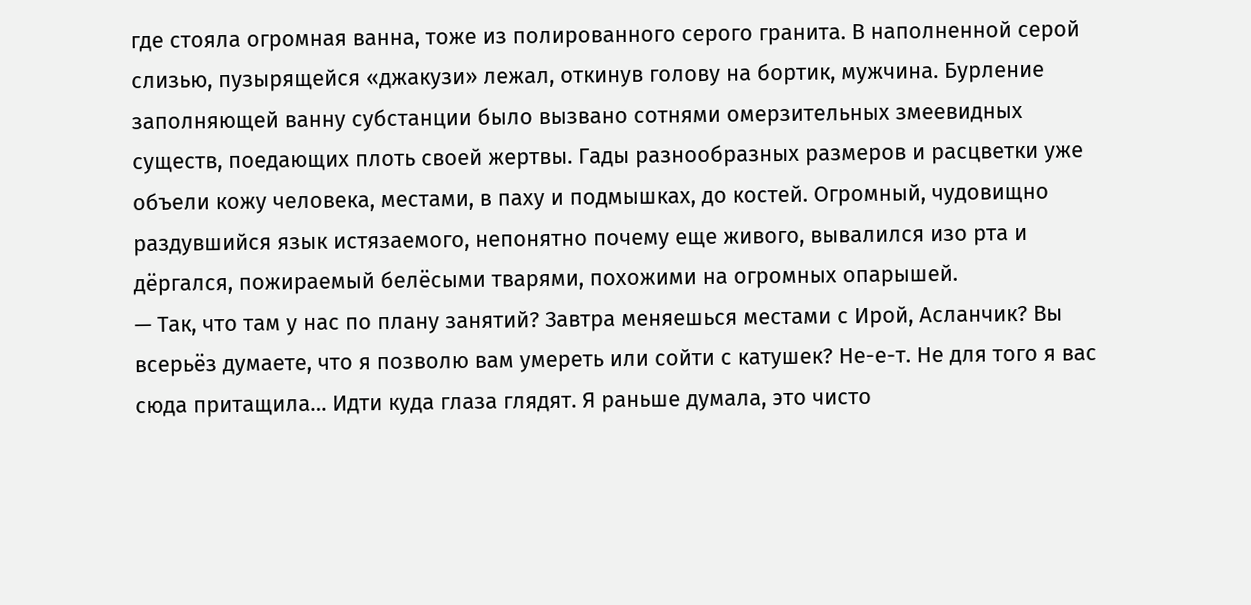где стояла огромная ванна, тоже из полированного серого гранита. В наполненной серой слизью, пузырящейся «джакузи» лежал, откинув голову на бортик, мужчина. Бурление заполняющей ванну субстанции было вызвано сотнями омерзительных змеевидных существ, поедающих плоть своей жертвы. Гады разнообразных размеров и расцветки уже объели кожу человека, местами, в паху и подмышках, до костей. Огромный, чудовищно раздувшийся язык истязаемого, непонятно почему еще живого, вывалился изо рта и дёргался, пожираемый белёсыми тварями, похожими на огромных опарышей.
— Так, что там у нас по плану занятий? Завтра меняешься местами с Ирой, Асланчик? Вы всерьёз думаете, что я позволю вам умереть или сойти с катушек? Не-е-т. Не для того я вас сюда притащила… Идти куда глаза глядят. Я раньше думала, это чисто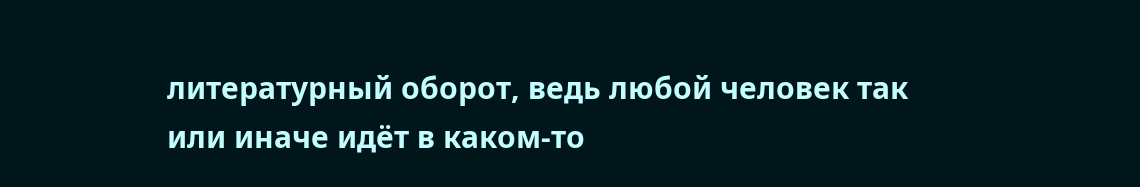литературный оборот, ведь любой человек так или иначе идёт в каком-то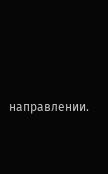направлении.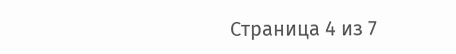Страница 4 из 7